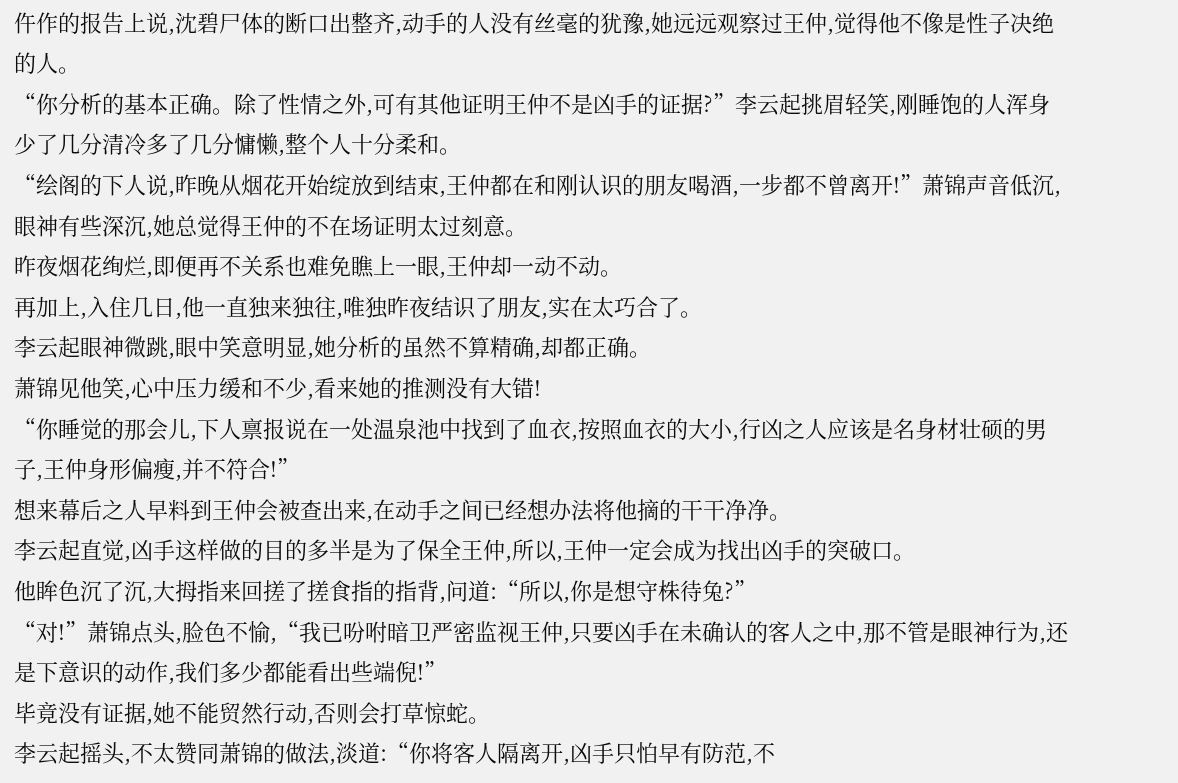仵作的报告上说,沈碧尸体的断口出整齐,动手的人没有丝毫的犹豫,她远远观察过王仲,觉得他不像是性子决绝的人。
“你分析的基本正确。除了性情之外,可有其他证明王仲不是凶手的证据?”李云起挑眉轻笑,刚睡饱的人浑身少了几分清冷多了几分慵懒,整个人十分柔和。
“绘阁的下人说,昨晚从烟花开始绽放到结束,王仲都在和刚认识的朋友喝酒,一步都不曾离开!”萧锦声音低沉,眼神有些深沉,她总觉得王仲的不在场证明太过刻意。
昨夜烟花绚烂,即便再不关系也难免瞧上一眼,王仲却一动不动。
再加上,入住几日,他一直独来独往,唯独昨夜结识了朋友,实在太巧合了。
李云起眼神微跳,眼中笑意明显,她分析的虽然不算精确,却都正确。
萧锦见他笑,心中压力缓和不少,看来她的推测没有大错!
“你睡觉的那会儿,下人禀报说在一处温泉池中找到了血衣,按照血衣的大小,行凶之人应该是名身材壮硕的男子,王仲身形偏瘦,并不符合!”
想来幕后之人早料到王仲会被查出来,在动手之间已经想办法将他摘的干干净净。
李云起直觉,凶手这样做的目的多半是为了保全王仲,所以,王仲一定会成为找出凶手的突破口。
他眸色沉了沉,大拇指来回搓了搓食指的指背,问道:“所以,你是想守株待兔?”
“对!”萧锦点头,脸色不愉,“我已吩咐暗卫严密监视王仲,只要凶手在未确认的客人之中,那不管是眼神行为,还是下意识的动作,我们多少都能看出些端倪!”
毕竟没有证据,她不能贸然行动,否则会打草惊蛇。
李云起摇头,不太赞同萧锦的做法,淡道:“你将客人隔离开,凶手只怕早有防范,不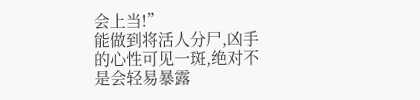会上当!”
能做到将活人分尸,凶手的心性可见一斑,绝对不是会轻易暴露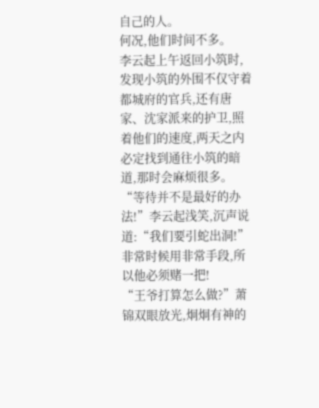自己的人。
何况,他们时间不多。
李云起上午返回小筑时,发现小筑的外围不仅守着都城府的官兵,还有唐家、沈家派来的护卫,照着他们的速度,两天之内必定找到通往小筑的暗道,那时会麻烦很多。
“等待并不是最好的办法!”李云起浅笑,沉声说道:“我们要引蛇出洞!”
非常时候用非常手段,所以他必须赌一把!
“王爷打算怎么做?”萧锦双眼放光,炯炯有神的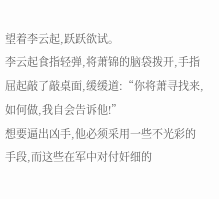望着李云起,跃跃欲试。
李云起食指轻弹,将萧锦的脑袋拨开,手指屈起敲了敲桌面,缓缓道:“你将萧寻找来,如何做,我自会告诉他!”
想要逼出凶手,他必须采用一些不光彩的手段,而这些在军中对付奸细的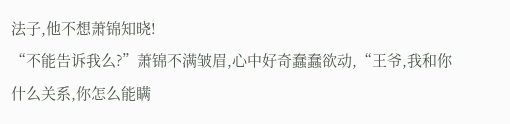法子,他不想萧锦知晓!
“不能告诉我么?”萧锦不满皱眉,心中好奇蠢蠢欲动,“王爷,我和你什么关系,你怎么能瞒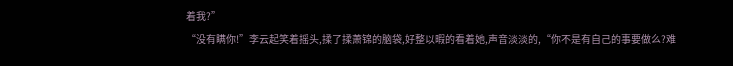着我?”
“没有瞒你!”李云起笑着摇头,揉了揉萧锦的脑袋,好整以暇的看着她,声音淡淡的,“你不是有自己的事要做么?难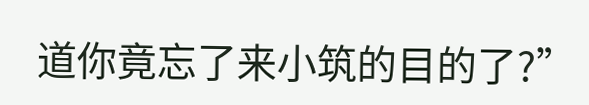道你竟忘了来小筑的目的了?”